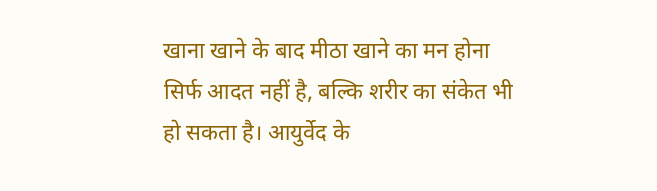खाना खाने के बाद मीठा खाने का मन होना सिर्फ आदत नहीं है, बल्कि शरीर का संकेत भी हो सकता है। आयुर्वेद के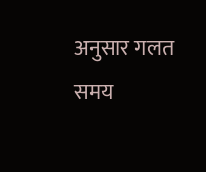अनुसार गलत समय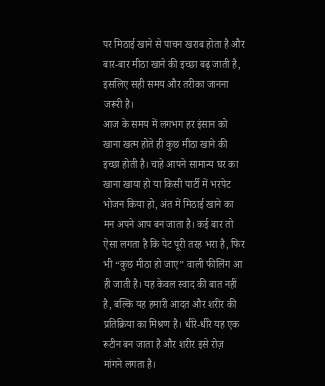पर मिठाई खाने से पाचन खराब होता है और बार-बार मीठा खाने की इच्छा बढ़ जाती है, इसलिए सही समय और तरीका जानना जरूरी है।
आज के समय में लगभग हर इंसान को खाना खत्म होते ही कुछ मीठा खाने की इच्छा होती है। चाहे आपने सामान्य घर का खाना खाया हो या किसी पार्टी में भरपेट भोजन किया हो, अंत में मिठाई खाने का मन अपने आप बन जाता है। कई बार तो ऐसा लगता है कि पेट पूरी तरह भरा है, फिर भी “कुछ मीठा हो जाए” वाली फीलिंग आ ही जाती है। यह केवल स्वाद की बात नहीं है, बल्कि यह हमारी आदत और शरीर की प्रतिक्रिया का मिश्रण है। धीरे-धीरे यह एक रूटीन बन जाता है और शरीर इसे रोज़ मांगने लगता है।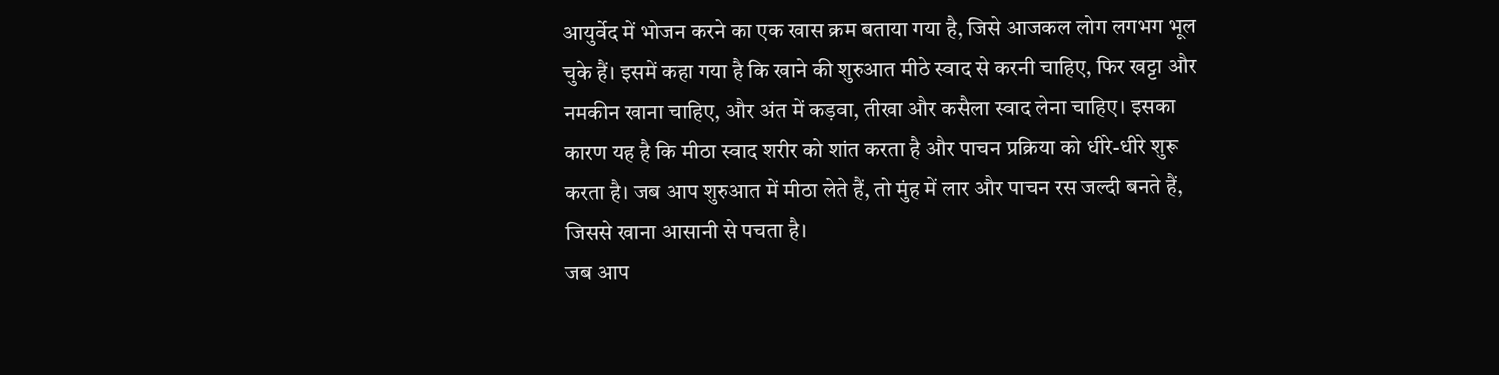आयुर्वेद में भोजन करने का एक खास क्रम बताया गया है, जिसे आजकल लोग लगभग भूल चुके हैं। इसमें कहा गया है कि खाने की शुरुआत मीठे स्वाद से करनी चाहिए, फिर खट्टा और नमकीन खाना चाहिए, और अंत में कड़वा, तीखा और कसैला स्वाद लेना चाहिए। इसका कारण यह है कि मीठा स्वाद शरीर को शांत करता है और पाचन प्रक्रिया को धीरे-धीरे शुरू करता है। जब आप शुरुआत में मीठा लेते हैं, तो मुंह में लार और पाचन रस जल्दी बनते हैं, जिससे खाना आसानी से पचता है।
जब आप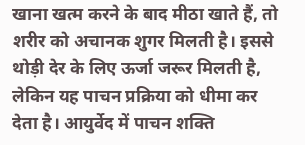खाना खत्म करने के बाद मीठा खाते हैं, तो शरीर को अचानक शुगर मिलती है। इससे थोड़ी देर के लिए ऊर्जा जरूर मिलती है, लेकिन यह पाचन प्रक्रिया को धीमा कर देता है। आयुर्वेद में पाचन शक्ति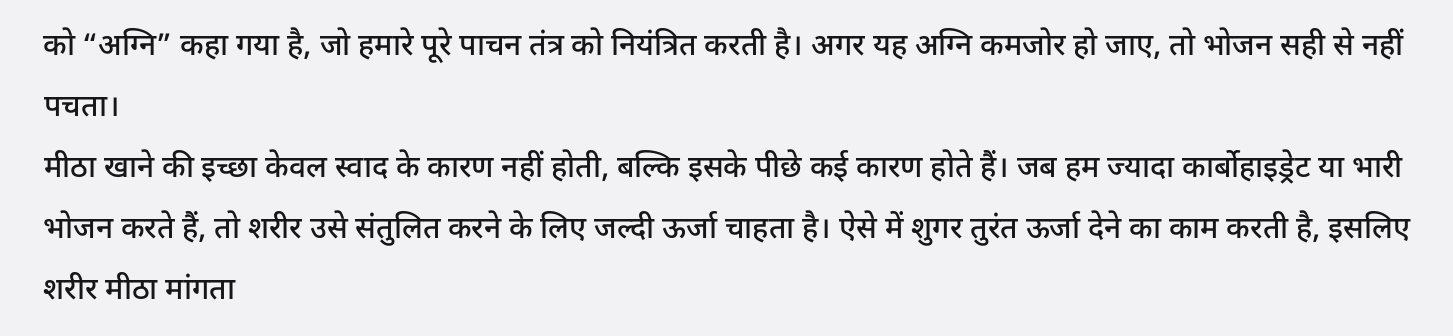को “अग्नि” कहा गया है, जो हमारे पूरे पाचन तंत्र को नियंत्रित करती है। अगर यह अग्नि कमजोर हो जाए, तो भोजन सही से नहीं पचता।
मीठा खाने की इच्छा केवल स्वाद के कारण नहीं होती, बल्कि इसके पीछे कई कारण होते हैं। जब हम ज्यादा कार्बोहाइड्रेट या भारी भोजन करते हैं, तो शरीर उसे संतुलित करने के लिए जल्दी ऊर्जा चाहता है। ऐसे में शुगर तुरंत ऊर्जा देने का काम करती है, इसलिए शरीर मीठा मांगता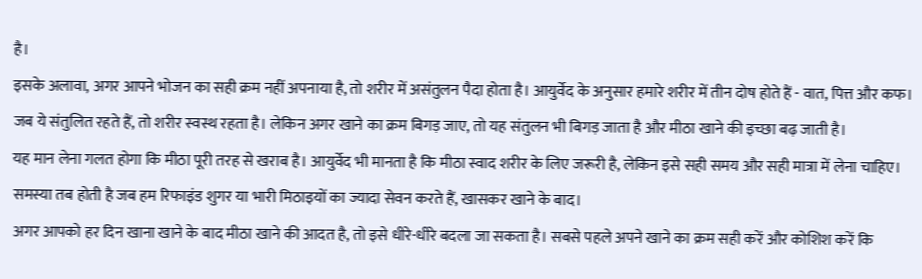है।
इसके अलावा, अगर आपने भोजन का सही क्रम नहीं अपनाया है, तो शरीर में असंतुलन पैदा होता है। आयुर्वेद के अनुसार हमारे शरीर में तीन दोष होते हैं - वात, पित्त और कफ। जब ये संतुलित रहते हैं, तो शरीर स्वस्थ रहता है। लेकिन अगर खाने का क्रम बिगड़ जाए, तो यह संतुलन भी बिगड़ जाता है और मीठा खाने की इच्छा बढ़ जाती है।
यह मान लेना गलत होगा कि मीठा पूरी तरह से खराब है। आयुर्वेद भी मानता है कि मीठा स्वाद शरीर के लिए जरूरी है, लेकिन इसे सही समय और सही मात्रा में लेना चाहिए। समस्या तब होती है जब हम रिफाइंड शुगर या भारी मिठाइयों का ज्यादा सेवन करते हैं, खासकर खाने के बाद।
अगर आपको हर दिन खाना खाने के बाद मीठा खाने की आदत है, तो इसे धीरे-धीरे बदला जा सकता है। सबसे पहले अपने खाने का क्रम सही करें और कोशिश करें कि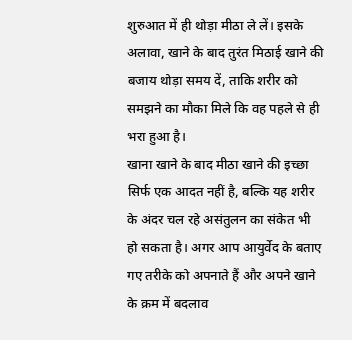शुरुआत में ही थोड़ा मीठा ले लें। इसके अलावा, खाने के बाद तुरंत मिठाई खाने की बजाय थोड़ा समय दें, ताकि शरीर को समझने का मौका मिले कि वह पहले से ही भरा हुआ है।
खाना खाने के बाद मीठा खाने की इच्छा सिर्फ एक आदत नहीं है, बल्कि यह शरीर के अंदर चल रहे असंतुलन का संकेत भी हो सकता है। अगर आप आयुर्वेद के बताए गए तरीके को अपनाते हैं और अपने खाने के क्रम में बदलाव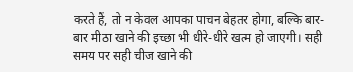करते हैं, तो न केवल आपका पाचन बेहतर होगा, बल्कि बार-बार मीठा खाने की इच्छा भी धीरे-धीरे खत्म हो जाएगी। सही समय पर सही चीज खाने की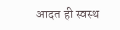आदत ही स्वस्थ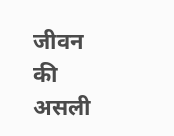जीवन की असली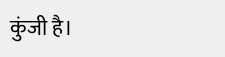कुंजी है।